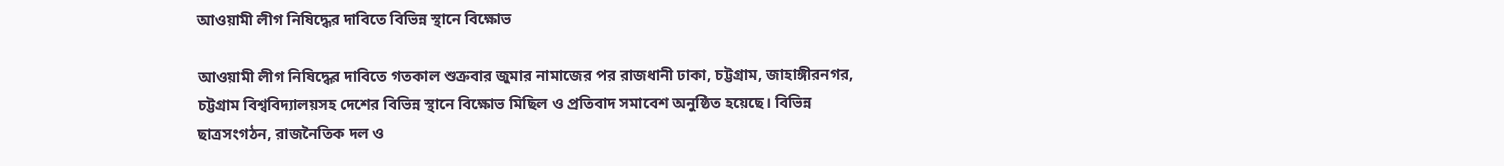আওয়ামী লীগ নিষিদ্ধের দাবিতে বিভিন্ন স্থানে বিক্ষোভ

আওয়ামী লীগ নিষিদ্ধের দাবিতে গতকাল শুক্রবার জুমার নামাজের পর রাজধানী ঢাকা, চট্টগ্রাম, জাহাঙ্গীরনগর, চট্টগ্রাম বিশ্ববিদ্যালয়সহ দেশের বিভিন্ন স্থানে বিক্ষোভ মিছিল ও প্রতিবাদ সমাবেশ অনুষ্ঠিত হয়েছে। বিভিন্ন ছাত্রসংগঠন, রাজনৈতিক দল ও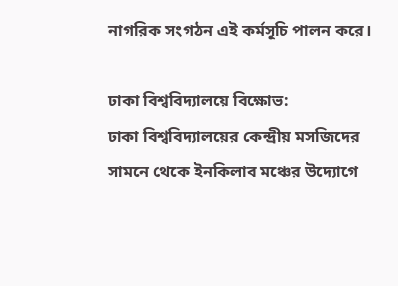নাগরিক সংগঠন এই কর্মসূচি পালন করে।

ঢাকা বিশ্ববিদ্যালয়ে বিক্ষোভ:
ঢাকা বিশ্ববিদ্যালয়ের কেন্দ্রীয় মসজিদের সামনে থেকে ইনকিলাব মঞ্চের উদ্যোগে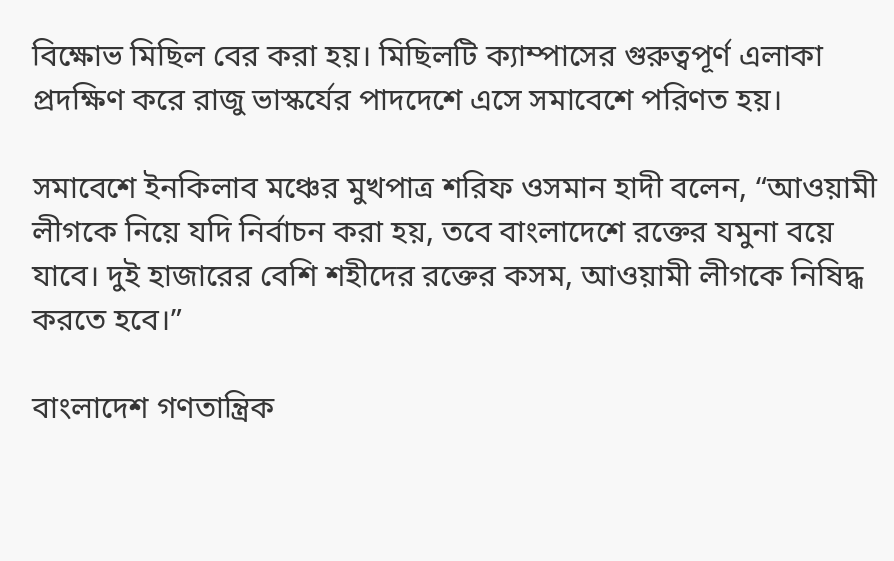বিক্ষোভ মিছিল বের করা হয়। মিছিলটি ক্যাম্পাসের গুরুত্বপূর্ণ এলাকা প্রদক্ষিণ করে রাজু ভাস্কর্যের পাদদেশে এসে সমাবেশে পরিণত হয়।

সমাবেশে ইনকিলাব মঞ্চের মুখপাত্র শরিফ ওসমান হাদী বলেন, “আওয়ামী লীগকে নিয়ে যদি নির্বাচন করা হয়, তবে বাংলাদেশে রক্তের যমুনা বয়ে যাবে। দুই হাজারের বেশি শহীদের রক্তের কসম, আওয়ামী লীগকে নিষিদ্ধ করতে হবে।”

বাংলাদেশ গণতান্ত্রিক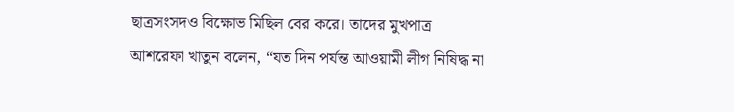ছাত্রসংসদও বিক্ষোভ মিছিল বের করে। তাদের মুখপাত্র আশরেফা খাতুন বলেন, “যত দিন পর্যন্ত আওয়ামী লীগ নিষিদ্ধ না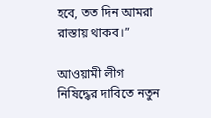হবে, তত দিন আমরা রাস্তায় থাকব।”

আওয়ামী লীগ নিষিদ্ধের দাবিতে নতুন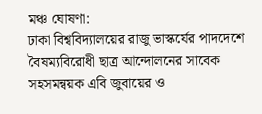মঞ্চ ঘোষণা:
ঢাকা বিশ্ববিদ্যালয়ের রাজু ভাস্কর্যের পাদদেশে বৈষম্যবিরোধী ছাত্র আন্দোলনের সাবেক সহসমন্বয়ক এবি জুবায়ের ও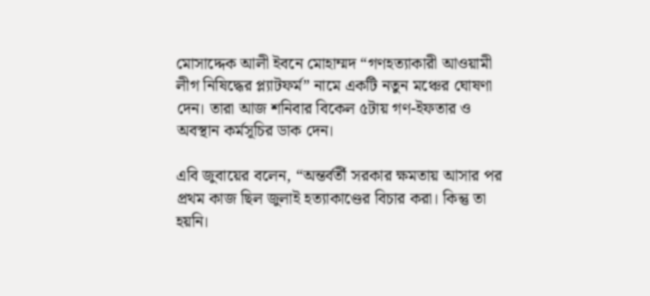মোসাদ্দেক আলী ইবনে মোহাম্মদ “গণহত্যাকারী আওয়ামী লীগ নিষিদ্ধের প্ল্যাটফর্ম” নামে একটি নতুন মঞ্চের ঘোষণা দেন। তারা আজ শনিবার বিকেল ৫টায় গণ-ইফতার ও অবস্থান কর্মসূচির ডাক দেন।

এবি জুবায়ের বলেন, “অন্তর্বর্তী সরকার ক্ষমতায় আসার পর প্রথম কাজ ছিল জুলাই হত্যাকাণ্ডের বিচার করা। কিন্তু তা হয়নি।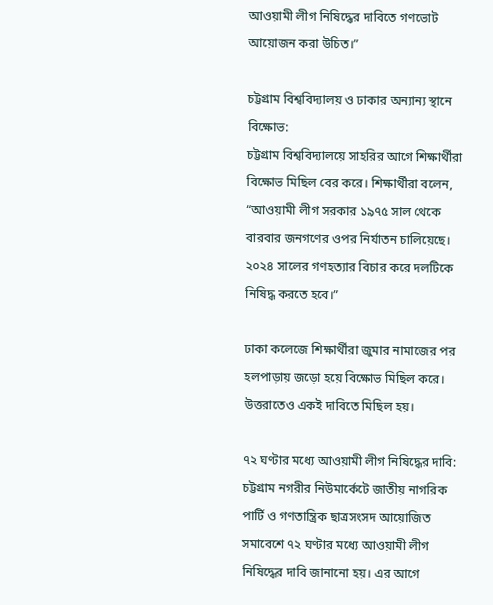আওয়ামী লীগ নিষিদ্ধের দাবিতে গণভোট আয়োজন করা উচিত।”

চট্টগ্রাম বিশ্ববিদ্যালয় ও ঢাকার অন্যান্য স্থানে বিক্ষোভ:
চট্টগ্রাম বিশ্ববিদ্যালয়ে সাহরির আগে শিক্ষার্থীরা বিক্ষোভ মিছিল বের করে। শিক্ষার্থীরা বলেন, “আওয়ামী লীগ সরকার ১৯৭৫ সাল থেকে বারবার জনগণের ওপর নির্যাতন চালিয়েছে। ২০২৪ সালের গণহত্যার বিচার করে দলটিকে নিষিদ্ধ করতে হবে।”

ঢাকা কলেজে শিক্ষার্থীরা জুমার নামাজের পর হলপাড়ায় জড়ো হয়ে বিক্ষোভ মিছিল করে। উত্তরাতেও একই দাবিতে মিছিল হয়।

৭২ ঘণ্টার মধ্যে আওয়ামী লীগ নিষিদ্ধের দাবি:
চট্টগ্রাম নগরীর নিউমার্কেটে জাতীয় নাগরিক পার্টি ও গণতান্ত্রিক ছাত্রসংসদ আয়োজিত সমাবেশে ৭২ ঘণ্টার মধ্যে আওয়ামী লীগ নিষিদ্ধের দাবি জানানো হয়। এর আগে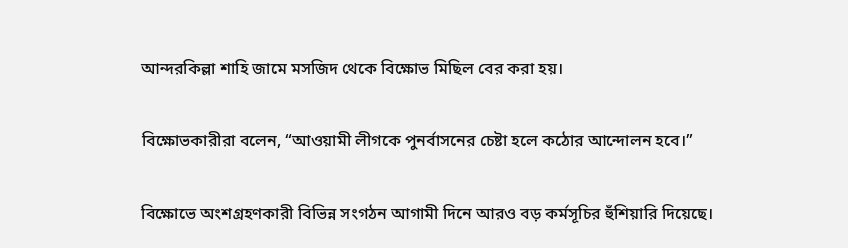আন্দরকিল্লা শাহি জামে মসজিদ থেকে বিক্ষোভ মিছিল বের করা হয়।

বিক্ষোভকারীরা বলেন, “আওয়ামী লীগকে পুনর্বাসনের চেষ্টা হলে কঠোর আন্দোলন হবে।”

বিক্ষোভে অংশগ্রহণকারী বিভিন্ন সংগঠন আগামী দিনে আরও বড় কর্মসূচির হুঁশিয়ারি দিয়েছে।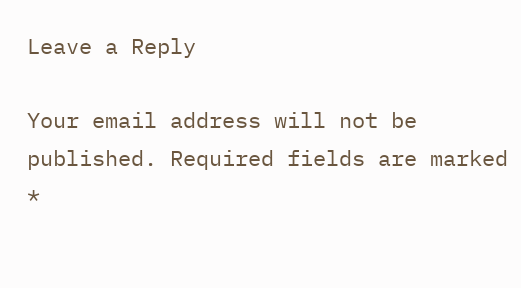Leave a Reply

Your email address will not be published. Required fields are marked *